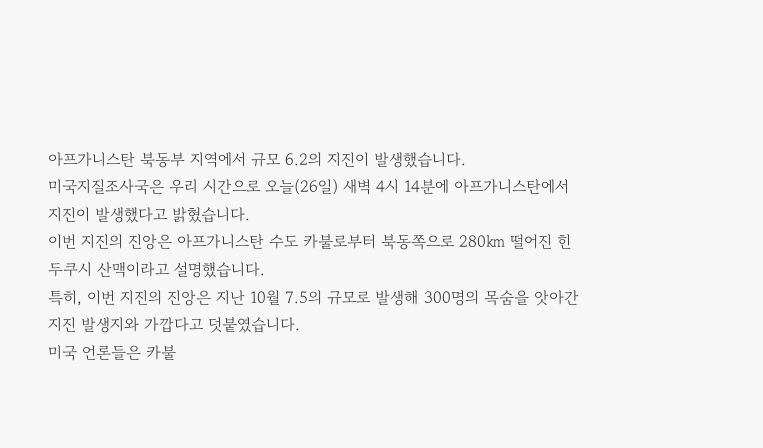아프가니스탄 북동부 지역에서 규모 6.2의 지진이 발생했습니다.
미국지질조사국은 우리 시간으로 오늘(26일) 새벽 4시 14분에 아프가니스탄에서 지진이 발생했다고 밝혔습니다.
이번 지진의 진앙은 아프가니스탄 수도 카불로부터 북동쪽으로 280㎞ 떨어진 힌두쿠시 산맥이라고 설명했습니다.
특히, 이번 지진의 진앙은 지난 10월 7.5의 규모로 발생해 300명의 목숨을 앗아간 지진 발생지와 가깝다고 덧붙였습니다.
미국 언론들은 카불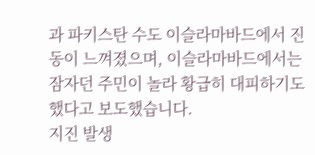과 파키스탄 수도 이슬라마바드에서 진동이 느껴졌으며, 이슬라마바드에서는 잠자던 주민이 놀라 황급히 대피하기도 했다고 보도했습니다.
지진 발생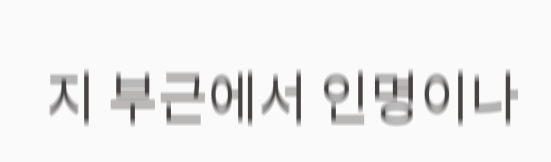지 부근에서 인명이나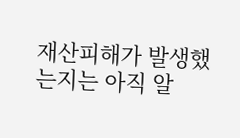재산피해가 발생했는지는 아직 알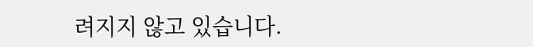려지지 않고 있습니다.